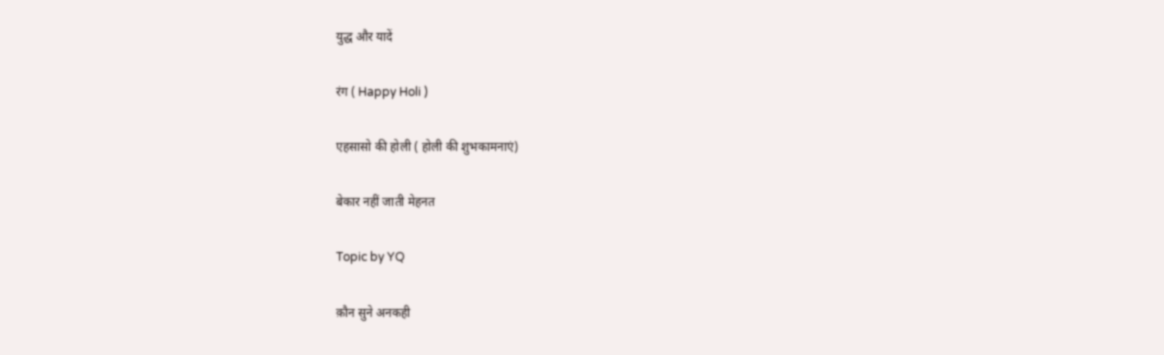युद्ध और यादें

रंग ( Happy Holi )

एहसासो की होली ( होली की शुभकामनाएं)

बेकार नहीं जाती मेहनत

Topic by YQ

क़ौन सुने अनकही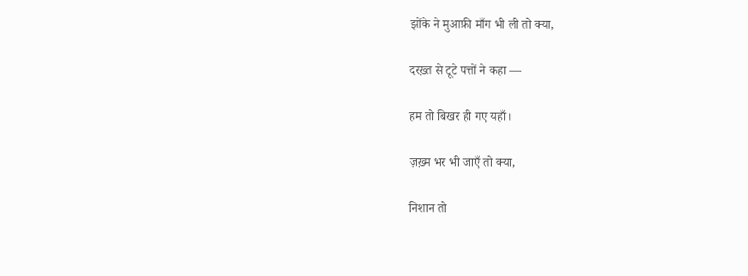झोंके ने मुआफ़ी माँग भी ली तो क्या,

दरख़्त से टूटे पत्तों ने कहा —

हम तो बिखर ही गए यहाँ।

ज़ख़्म भर भी जाएँ तो क्या,

निशान तो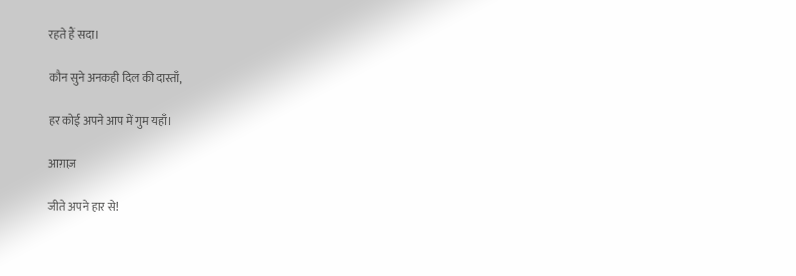रहते हैं सदा।

कौन सुने अनकही दिल की दास्ताँ,

हर कोई अपने आप में गुम यहाँ।

आग़ाज़

जीते अपने हार से!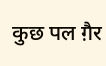कुछ पल ग़ैर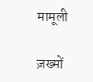मामूली

ज़ख्मों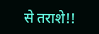से तराशे!!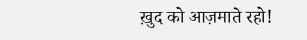ख़ुद को आज़माते रहो!